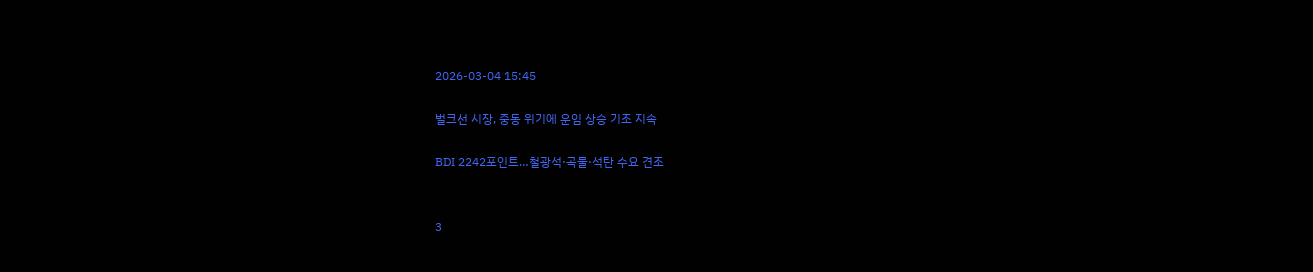2026-03-04 15:45

벌크선 시장, 중동 위기에 운임 상승 기조 지속

BDI 2242포인트…철광석·곡물·석탄 수요 견조


3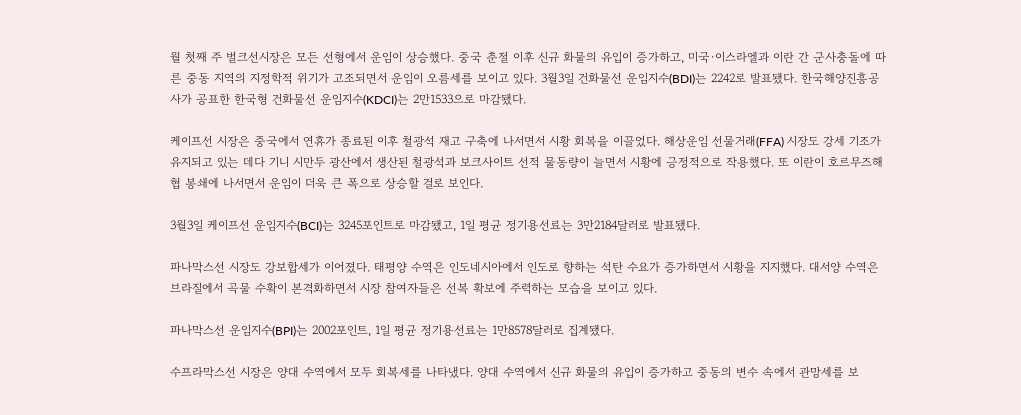월 첫째 주 벌크선시장은 모든 선형에서 운임이 상승했다. 중국 춘절 이후 신규 화물의 유입이 증가하고, 미국·이스라엘과 이란 간 군사충돌에 따른 중동 지역의 지정학적 위기가 고조되면서 운임이 오름세를 보이고 있다. 3월3일 건화물선 운임지수(BDI)는 2242로 발표됐다. 한국해양진흥공사가 공표한 한국형 건화물선 운임지수(KDCI)는 2만1533으로 마감됐다.

케이프선 시장은 중국에서 연휴가 종료된 이후 철광석 재고 구축에 나서면서 시황 회복을 이끌었다. 해상운임 선물거래(FFA) 시장도 강세 기조가 유지되고 있는 데다 기니 시만두 광산에서 생산된 철광석과 보크사이트 선적 물동량이 늘면서 시황에 긍정적으로 작용했다. 또 이란이 호르무즈해협 봉쇄에 나서면서 운임이 더욱 큰 폭으로 상승할 걸로 보인다.

3월3일 케이프선 운임지수(BCI)는 3245포인트로 마감됐고, 1일 평균 정기용선료는 3만2184달러로 발표됐다.

파나막스선 시장도 강보합세가 이어졌다. 태평양 수역은 인도네시아에서 인도로 향하는 석탄 수요가 증가하면서 시황을 지지했다. 대서양 수역은 브라질에서 곡물 수확이 본격화하면서 시장 참여자들은 선복 확보에 주력하는 모습을 보이고 있다.

파나막스선 운임지수(BPI)는 2002포인트, 1일 평균 정기용선료는 1만8578달러로 집계됐다.

수프라막스선 시장은 양대 수역에서 모두 회복세를 나타냈다. 양대 수역에서 신규 화물의 유입이 증가하고 중동의 변수 속에서 관망세를 보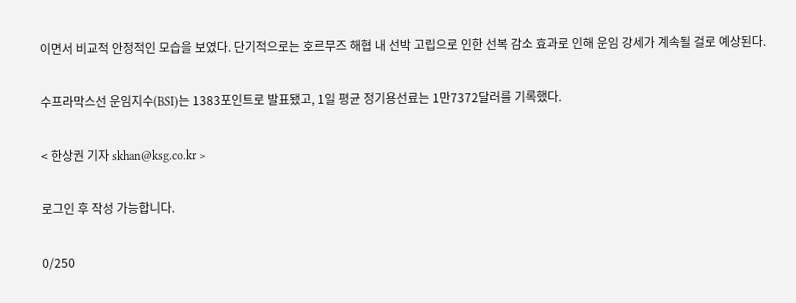이면서 비교적 안정적인 모습을 보였다. 단기적으로는 호르무즈 해협 내 선박 고립으로 인한 선복 감소 효과로 인해 운임 강세가 계속될 걸로 예상된다.

수프라막스선 운임지수(BSI)는 1383포인트로 발표됐고, 1일 평균 정기용선료는 1만7372달러를 기록했다.

< 한상권 기자 skhan@ksg.co.kr >

로그인 후 작성 가능합니다.

0/250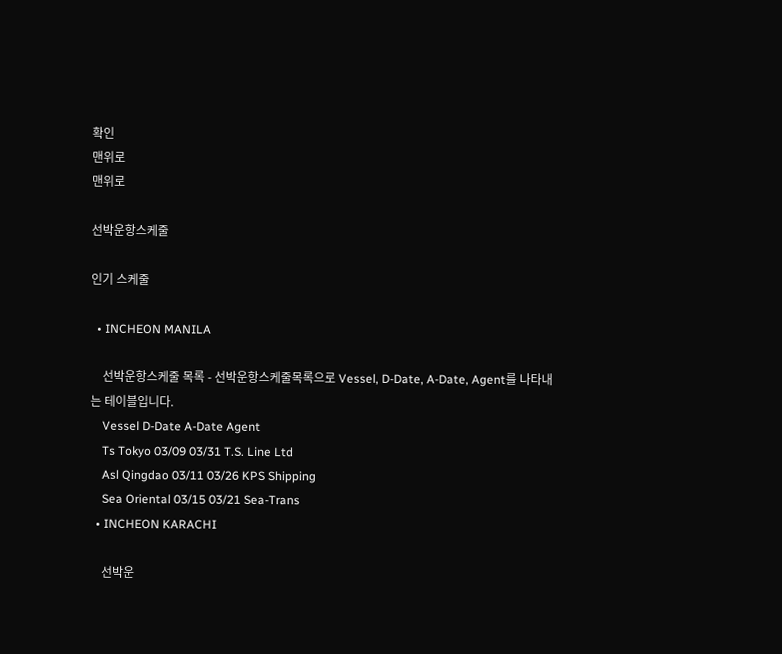확인
맨위로
맨위로

선박운항스케줄

인기 스케줄

  • INCHEON MANILA

    선박운항스케줄 목록 - 선박운항스케줄목록으로 Vessel, D-Date, A-Date, Agent를 나타내는 테이블입니다.
    Vessel D-Date A-Date Agent
    Ts Tokyo 03/09 03/31 T.S. Line Ltd
    Asl Qingdao 03/11 03/26 KPS Shipping
    Sea Oriental 03/15 03/21 Sea-Trans
  • INCHEON KARACHI

    선박운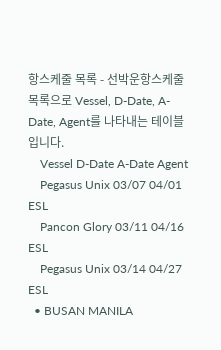항스케줄 목록 - 선박운항스케줄목록으로 Vessel, D-Date, A-Date, Agent를 나타내는 테이블입니다.
    Vessel D-Date A-Date Agent
    Pegasus Unix 03/07 04/01 ESL
    Pancon Glory 03/11 04/16 ESL
    Pegasus Unix 03/14 04/27 ESL
  • BUSAN MANILA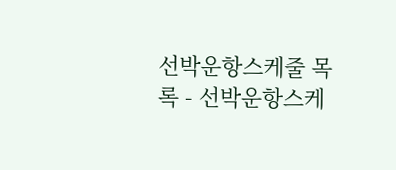선박운항스케줄 목록 - 선박운항스케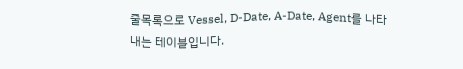줄목록으로 Vessel, D-Date, A-Date, Agent를 나타내는 테이블입니다.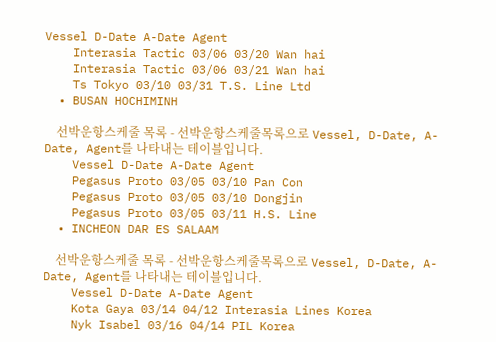Vessel D-Date A-Date Agent
    Interasia Tactic 03/06 03/20 Wan hai
    Interasia Tactic 03/06 03/21 Wan hai
    Ts Tokyo 03/10 03/31 T.S. Line Ltd
  • BUSAN HOCHIMINH

    선박운항스케줄 목록 - 선박운항스케줄목록으로 Vessel, D-Date, A-Date, Agent를 나타내는 테이블입니다.
    Vessel D-Date A-Date Agent
    Pegasus Proto 03/05 03/10 Pan Con
    Pegasus Proto 03/05 03/10 Dongjin
    Pegasus Proto 03/05 03/11 H.S. Line
  • INCHEON DAR ES SALAAM

    선박운항스케줄 목록 - 선박운항스케줄목록으로 Vessel, D-Date, A-Date, Agent를 나타내는 테이블입니다.
    Vessel D-Date A-Date Agent
    Kota Gaya 03/14 04/12 Interasia Lines Korea
    Nyk Isabel 03/16 04/14 PIL Korea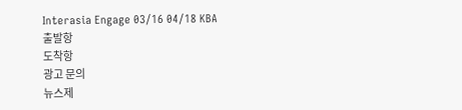Interasia Engage 03/16 04/18 KBA
출발항
도착항
광고 문의
뉴스제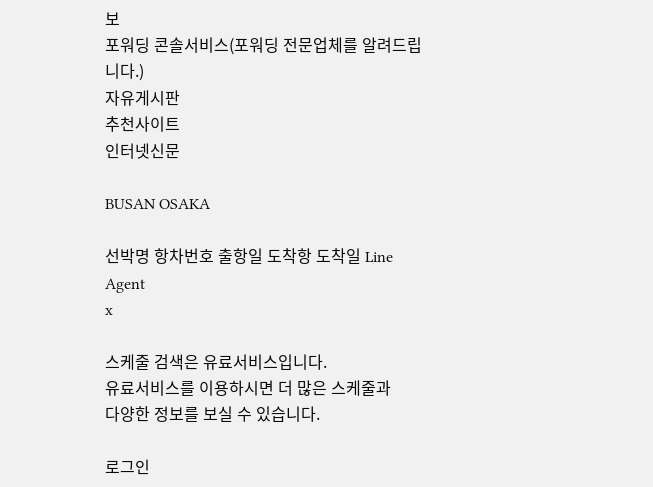보
포워딩 콘솔서비스(포워딩 전문업체를 알려드립니다.)
자유게시판
추천사이트
인터넷신문

BUSAN OSAKA

선박명 항차번호 출항일 도착항 도착일 Line Agent
x

스케줄 검색은 유료서비스입니다.
유료서비스를 이용하시면 더 많은 스케줄과
다양한 정보를 보실 수 있습니다.

로그인